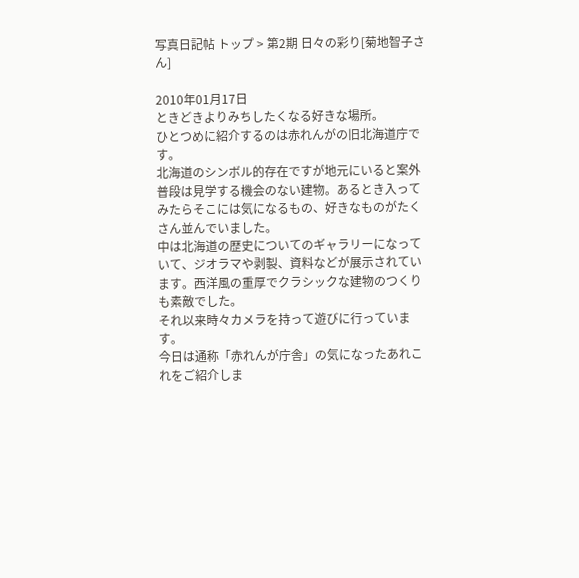写真日記帖 トップ > 第2期 日々の彩り[菊地智子さん]

2010年01月17日
ときどきよりみちしたくなる好きな場所。
ひとつめに紹介するのは赤れんがの旧北海道庁です。
北海道のシンボル的存在ですが地元にいると案外普段は見学する機会のない建物。あるとき入ってみたらそこには気になるもの、好きなものがたくさん並んでいました。
中は北海道の歴史についてのギャラリーになっていて、ジオラマや剥製、資料などが展示されています。西洋風の重厚でクラシックな建物のつくりも素敵でした。
それ以来時々カメラを持って遊びに行っています。
今日は通称「赤れんが庁舎」の気になったあれこれをご紹介しま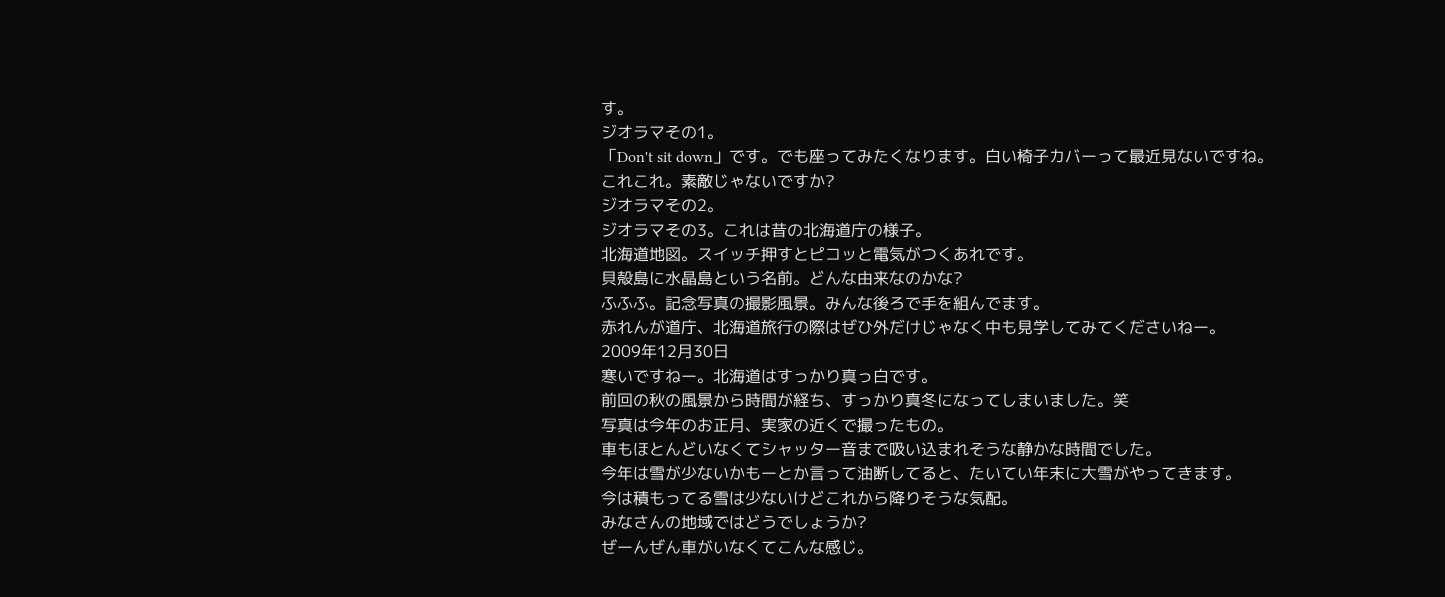す。
ジオラマその1。
「Don't sit down」です。でも座ってみたくなります。白い椅子カバーって最近見ないですね。
これこれ。素敵じゃないですか?
ジオラマその2。
ジオラマその3。これは昔の北海道庁の様子。
北海道地図。スイッチ押すとピコッと電気がつくあれです。
貝殻島に水晶島という名前。どんな由来なのかな?
ふふふ。記念写真の撮影風景。みんな後ろで手を組んでます。
赤れんが道庁、北海道旅行の際はぜひ外だけじゃなく中も見学してみてくださいねー。
2009年12月30日
寒いですねー。北海道はすっかり真っ白です。
前回の秋の風景から時間が経ち、すっかり真冬になってしまいました。笑
写真は今年のお正月、実家の近くで撮ったもの。
車もほとんどいなくてシャッター音まで吸い込まれそうな静かな時間でした。
今年は雪が少ないかもーとか言って油断してると、たいてい年末に大雪がやってきます。
今は積もってる雪は少ないけどこれから降りそうな気配。
みなさんの地域ではどうでしょうか?
ぜーんぜん車がいなくてこんな感じ。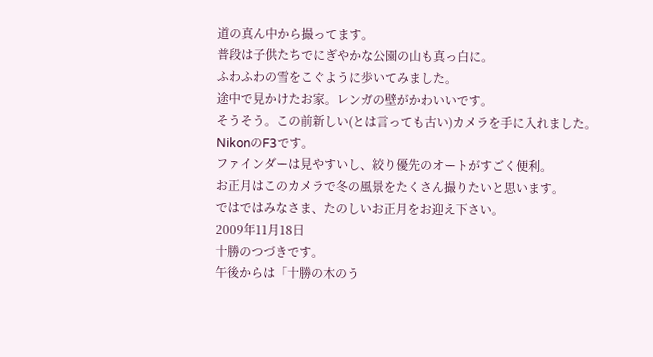道の真ん中から撮ってます。
普段は子供たちでにぎやかな公園の山も真っ白に。
ふわふわの雪をこぐように歩いてみました。
途中で見かけたお家。レンガの壁がかわいいです。
そうそう。この前新しい(とは言っても古い)カメラを手に入れました。
NikonのF3です。
ファインダーは見やすいし、絞り優先のオートがすごく便利。
お正月はこのカメラで冬の風景をたくさん撮りたいと思います。
ではではみなさま、たのしいお正月をお迎え下さい。
2009年11月18日
十勝のつづきです。
午後からは「十勝の木のう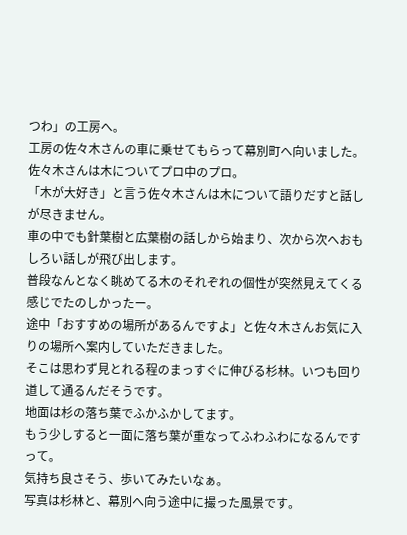つわ」の工房へ。
工房の佐々木さんの車に乗せてもらって幕別町へ向いました。
佐々木さんは木についてプロ中のプロ。
「木が大好き」と言う佐々木さんは木について語りだすと話しが尽きません。
車の中でも針葉樹と広葉樹の話しから始まり、次から次へおもしろい話しが飛び出します。
普段なんとなく眺めてる木のそれぞれの個性が突然見えてくる感じでたのしかったー。
途中「おすすめの場所があるんですよ」と佐々木さんお気に入りの場所へ案内していただきました。
そこは思わず見とれる程のまっすぐに伸びる杉林。いつも回り道して通るんだそうです。
地面は杉の落ち葉でふかふかしてます。
もう少しすると一面に落ち葉が重なってふわふわになるんですって。
気持ち良さそう、歩いてみたいなぁ。
写真は杉林と、幕別へ向う途中に撮った風景です。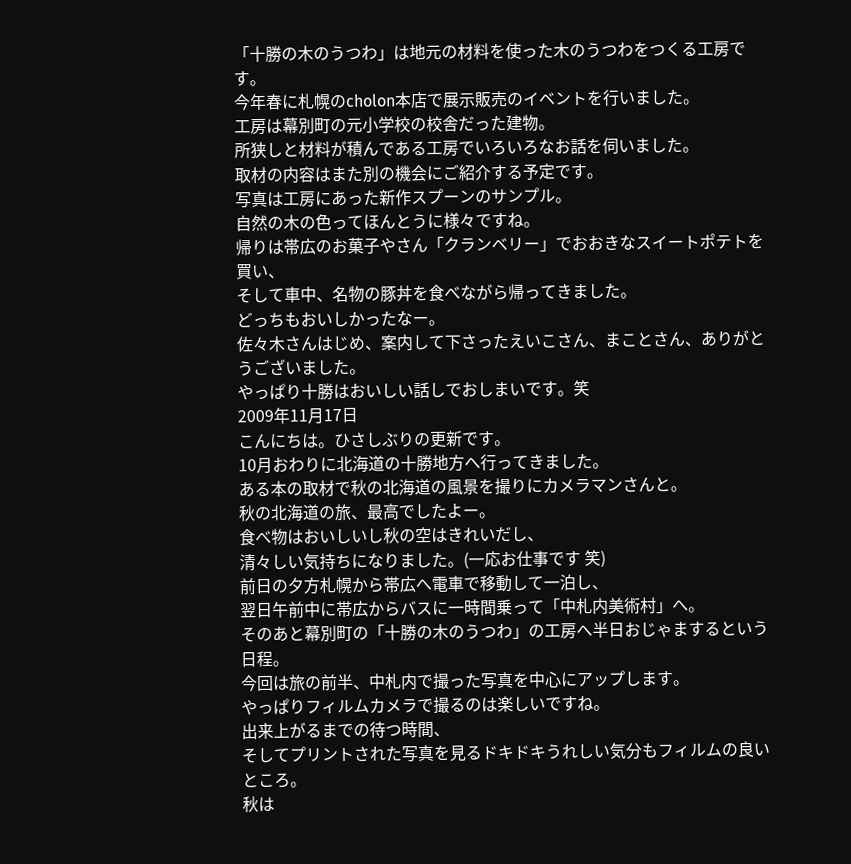「十勝の木のうつわ」は地元の材料を使った木のうつわをつくる工房です。
今年春に札幌のcholon本店で展示販売のイベントを行いました。
工房は幕別町の元小学校の校舎だった建物。
所狭しと材料が積んである工房でいろいろなお話を伺いました。
取材の内容はまた別の機会にご紹介する予定です。
写真は工房にあった新作スプーンのサンプル。
自然の木の色ってほんとうに様々ですね。
帰りは帯広のお菓子やさん「クランベリー」でおおきなスイートポテトを買い、
そして車中、名物の豚丼を食べながら帰ってきました。
どっちもおいしかったなー。
佐々木さんはじめ、案内して下さったえいこさん、まことさん、ありがとうございました。
やっぱり十勝はおいしい話しでおしまいです。笑
2009年11月17日
こんにちは。ひさしぶりの更新です。
10月おわりに北海道の十勝地方へ行ってきました。
ある本の取材で秋の北海道の風景を撮りにカメラマンさんと。
秋の北海道の旅、最高でしたよー。
食べ物はおいしいし秋の空はきれいだし、
清々しい気持ちになりました。(一応お仕事です 笑)
前日の夕方札幌から帯広へ電車で移動して一泊し、
翌日午前中に帯広からバスに一時間乗って「中札内美術村」へ。
そのあと幕別町の「十勝の木のうつわ」の工房へ半日おじゃまするという日程。
今回は旅の前半、中札内で撮った写真を中心にアップします。
やっぱりフィルムカメラで撮るのは楽しいですね。
出来上がるまでの待つ時間、
そしてプリントされた写真を見るドキドキうれしい気分もフィルムの良いところ。
秋は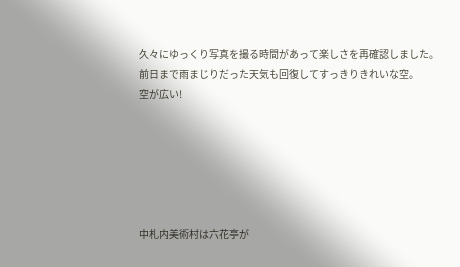久々にゆっくり写真を撮る時間があって楽しさを再確認しました。
前日まで雨まじりだった天気も回復してすっきりきれいな空。
空が広い!






中札内美術村は六花亭が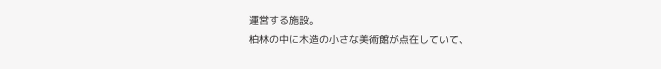運営する施設。
柏林の中に木造の小さな美術館が点在していて、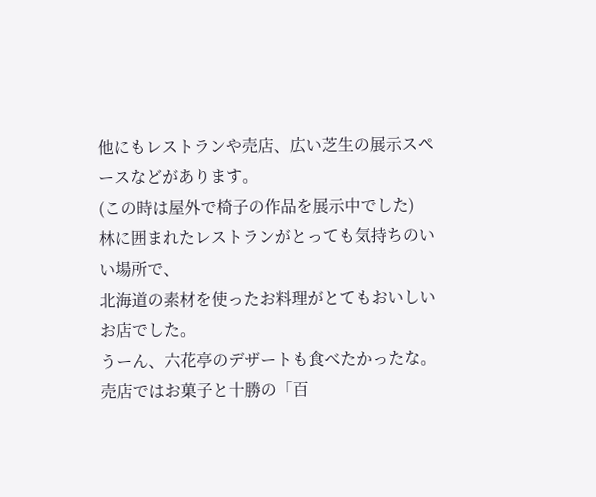他にもレストランや売店、広い芝生の展示スペースなどがあります。
(この時は屋外で椅子の作品を展示中でした)
林に囲まれたレストランがとっても気持ちのいい場所で、
北海道の素材を使ったお料理がとてもおいしいお店でした。
うーん、六花亭のデザートも食べたかったな。
売店ではお菓子と十勝の「百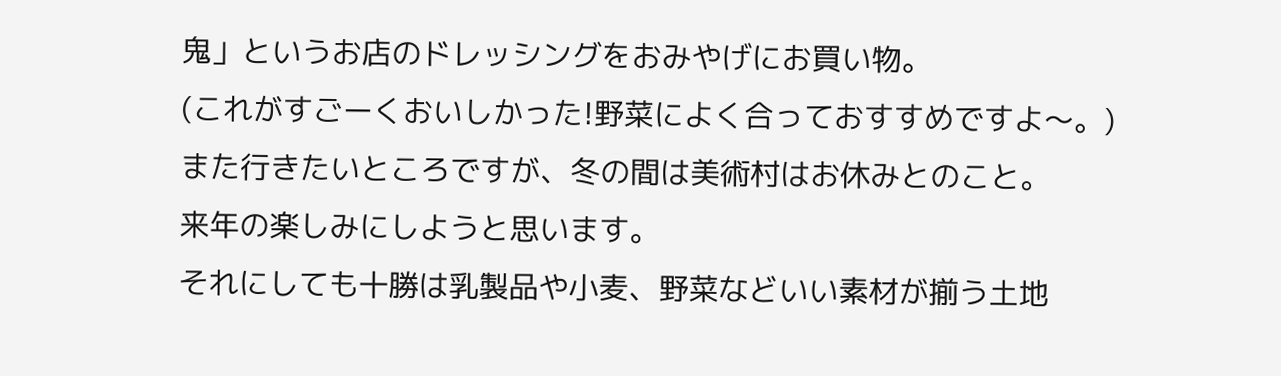鬼」というお店のドレッシングをおみやげにお買い物。
(これがすごーくおいしかった!野菜によく合っておすすめですよ〜。)
また行きたいところですが、冬の間は美術村はお休みとのこと。
来年の楽しみにしようと思います。
それにしても十勝は乳製品や小麦、野菜などいい素材が揃う土地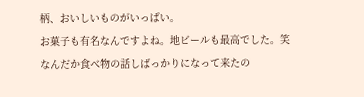柄、おいしいものがいっぱい。
お菓子も有名なんですよね。地ビールも最高でした。笑
なんだか食べ物の話しばっかりになって来たの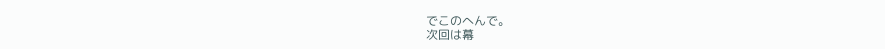でこのへんで。
次回は幕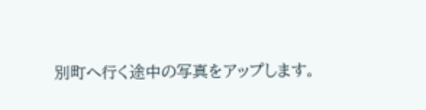別町へ行く途中の写真をアップします。